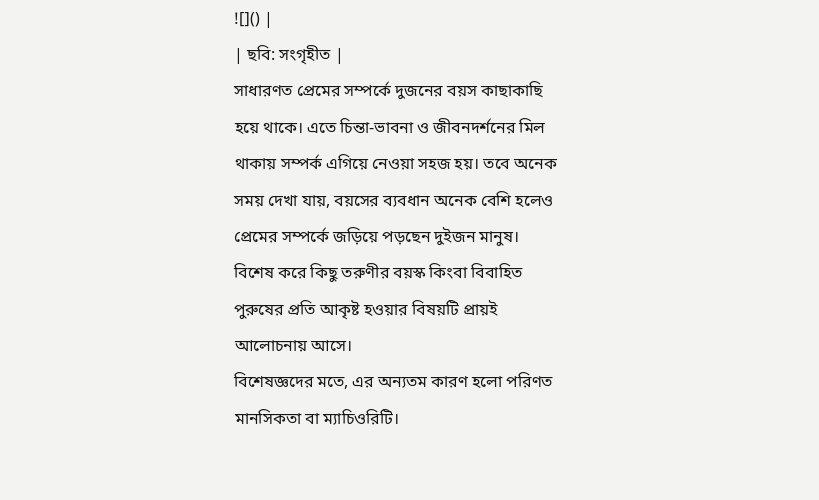![]() |
| ছবি: সংগৃহীত |
সাধারণত প্রেমের সম্পর্কে দুজনের বয়স কাছাকাছি হয়ে থাকে। এতে চিন্তা-ভাবনা ও জীবনদর্শনের মিল থাকায় সম্পর্ক এগিয়ে নেওয়া সহজ হয়। তবে অনেক সময় দেখা যায়, বয়সের ব্যবধান অনেক বেশি হলেও প্রেমের সম্পর্কে জড়িয়ে পড়ছেন দুইজন মানুষ। বিশেষ করে কিছু তরুণীর বয়স্ক কিংবা বিবাহিত পুরুষের প্রতি আকৃষ্ট হওয়ার বিষয়টি প্রায়ই আলোচনায় আসে।
বিশেষজ্ঞদের মতে, এর অন্যতম কারণ হলো পরিণত মানসিকতা বা ম্যাচিওরিটি।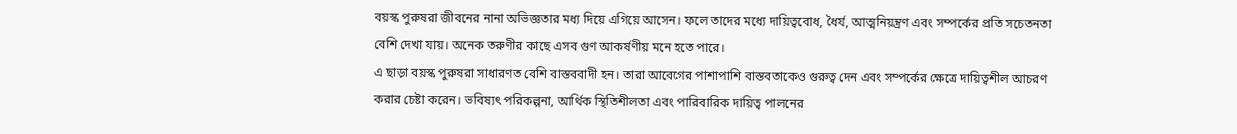বয়স্ক পুরুষরা জীবনের নানা অভিজ্ঞতার মধ্য দিয়ে এগিয়ে আসেন। ফলে তাদের মধ্যে দায়িত্ববোধ, ধৈর্য, আত্মনিয়ন্ত্রণ এবং সম্পর্কের প্রতি সচেতনতা বেশি দেখা যায়। অনেক তরুণীর কাছে এসব গুণ আকর্ষণীয় মনে হতে পারে।
এ ছাড়া বয়স্ক পুরুষরা সাধারণত বেশি বাস্তববাদী হন। তারা আবেগের পাশাপাশি বাস্তবতাকেও গুরুত্ব দেন এবং সম্পর্কের ক্ষেত্রে দায়িত্বশীল আচরণ করার চেষ্টা করেন। ভবিষ্যৎ পরিকল্পনা, আর্থিক স্থিতিশীলতা এবং পারিবারিক দায়িত্ব পালনের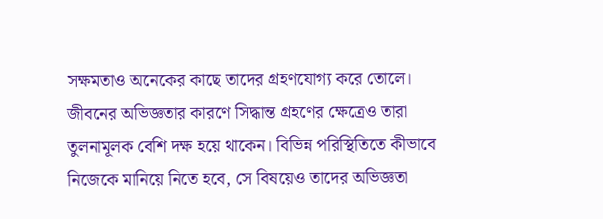সক্ষমতাও অনেকের কাছে তাদের গ্রহণযোগ্য করে তোলে।
জীবনের অভিজ্ঞতার কারণে সিদ্ধান্ত গ্রহণের ক্ষেত্রেও তারা তুলনামূলক বেশি দক্ষ হয়ে থাকেন। বিভিন্ন পরিস্থিতিতে কীভাবে নিজেকে মানিয়ে নিতে হবে, সে বিষয়েও তাদের অভিজ্ঞতা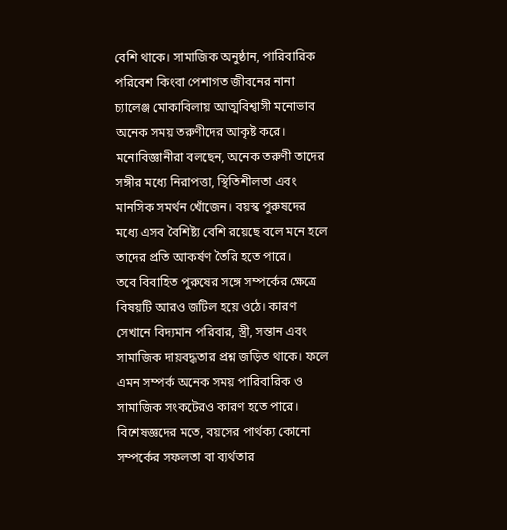বেশি থাকে। সামাজিক অনুষ্ঠান, পারিবারিক পরিবেশ কিংবা পেশাগত জীবনের নানা চ্যালেঞ্জ মোকাবিলায় আত্মবিশ্বাসী মনোভাব অনেক সময় তরুণীদের আকৃষ্ট করে।
মনোবিজ্ঞানীরা বলছেন, অনেক তরুণী তাদের সঙ্গীর মধ্যে নিরাপত্তা, স্থিতিশীলতা এবং মানসিক সমর্থন খোঁজেন। বয়স্ক পুরুষদের মধ্যে এসব বৈশিষ্ট্য বেশি রয়েছে বলে মনে হলে তাদের প্রতি আকর্ষণ তৈরি হতে পারে।
তবে বিবাহিত পুরুষের সঙ্গে সম্পর্কের ক্ষেত্রে বিষয়টি আরও জটিল হয়ে ওঠে। কারণ সেখানে বিদ্যমান পরিবার, স্ত্রী, সন্তান এবং সামাজিক দায়বদ্ধতার প্রশ্ন জড়িত থাকে। ফলে এমন সম্পর্ক অনেক সময় পারিবারিক ও সামাজিক সংকটেরও কারণ হতে পারে।
বিশেষজ্ঞদের মতে, বয়সের পার্থক্য কোনো সম্পর্কের সফলতা বা ব্যর্থতার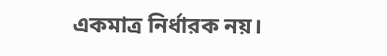একমাত্র নির্ধারক নয়।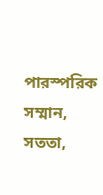পারস্পরিক সম্মান, সততা,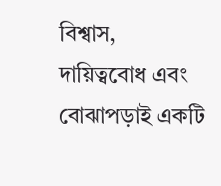বিশ্বাস, দায়িত্ববোধ এবং বোঝাপড়াই একটি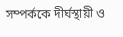সম্পর্ককে দীর্ঘস্থায়ী ও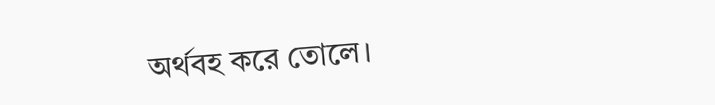অর্থবহ করে তোলে।